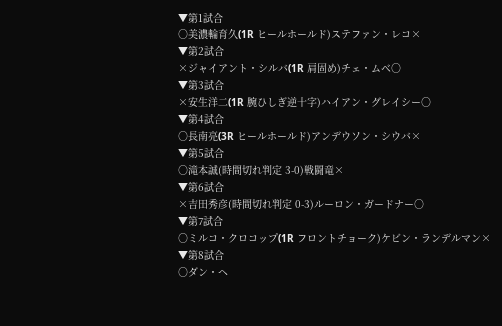▼第1試合
○美濃輪育久(1R ヒールホールド)ステファン・レコ×
▼第2試合
×ジャイアント・シルバ(1R 肩固め)チェ・ムベ○
▼第3試合
×安生洋二(1R 腕ひしぎ逆十字)ハイアン・グレイシー○
▼第4試合
○長南亮(3R ヒールホールド)アンデウソン・シウバ×
▼第5試合
○滝本誠(時間切れ判定 3-0)戦闘竜×
▼第6試合
×吉田秀彦(時間切れ判定 0-3)ルーロン・ガードナー○
▼第7試合
○ミルコ・クロコップ(1R フロントチョーク)ケビン・ランデルマン×
▼第8試合
○ダン・ヘ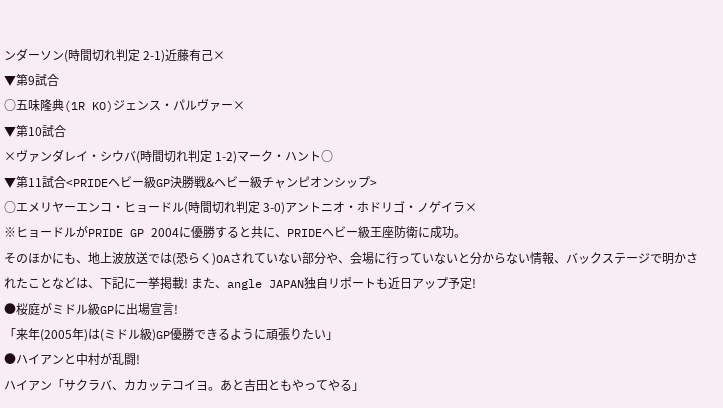ンダーソン(時間切れ判定 2-1)近藤有己×
▼第9試合
○五味隆典(1R KO)ジェンス・パルヴァー×
▼第10試合
×ヴァンダレイ・シウバ(時間切れ判定 1-2)マーク・ハント○
▼第11試合<PRIDEヘビー級GP決勝戦&ヘビー級チャンピオンシップ>
○エメリヤーエンコ・ヒョードル(時間切れ判定 3-0)アントニオ・ホドリゴ・ノゲイラ×
※ヒョードルがPRIDE GP 2004に優勝すると共に、PRIDEヘビー級王座防衛に成功。
そのほかにも、地上波放送では(恐らく)OAされていない部分や、会場に行っていないと分からない情報、バックステージで明かされたことなどは、下記に一挙掲載! また、angle JAPAN独自リポートも近日アップ予定!
●桜庭がミドル級GPに出場宣言!
「来年(2005年)は(ミドル級)GP優勝できるように頑張りたい」
●ハイアンと中村が乱闘!
ハイアン「サクラバ、カカッテコイヨ。あと吉田ともやってやる」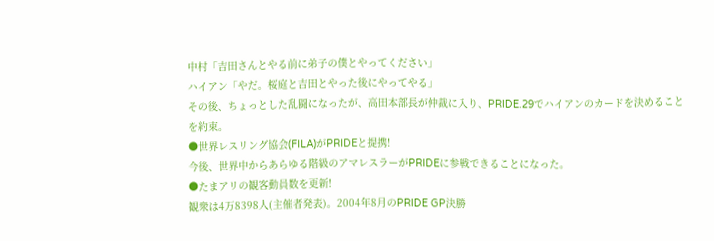中村「吉田さんとやる前に弟子の僕とやってください」
ハイアン「やだ。桜庭と吉田とやった後にやってやる」
その後、ちょっとした乱闘になったが、高田本部長が仲裁に入り、PRIDE.29でハイアンのカードを決めることを約束。
●世界レスリング協会(FILA)がPRIDEと提携!
今後、世界中からあらゆる階級のアマレスラーがPRIDEに参戦できることになった。
●たまアリの観客動員数を更新!
観衆は4万8398人(主催者発表)。2004年8月のPRIDE GP決勝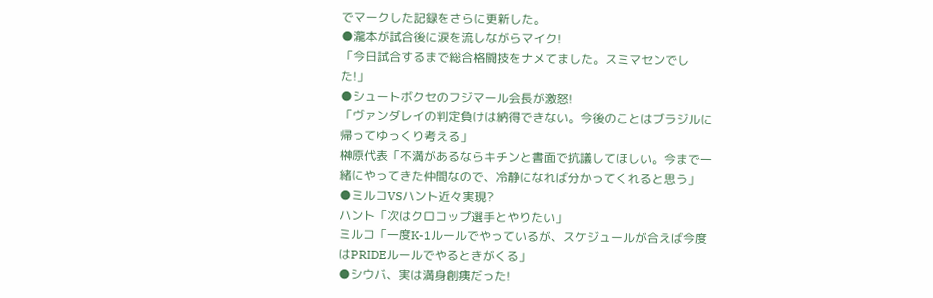でマークした記録をさらに更新した。
●瀧本が試合後に涙を流しながらマイク!
「今日試合するまで総合格闘技をナメてました。スミマセンでした!」
●シュートボクセのフジマール会長が激怒!
「ヴァンダレイの判定負けは納得できない。今後のことはブラジルに帰ってゆっくり考える」
榊原代表「不満があるならキチンと書面で抗議してほしい。今まで一緒にやってきた仲間なので、冷静になれば分かってくれると思う」
●ミルコVSハント近々実現?
ハント「次はクロコップ選手とやりたい」
ミルコ「一度K-1ルールでやっているが、スケジュールが合えば今度はPRIDEルールでやるときがくる」
●シウバ、実は満身創痍だった!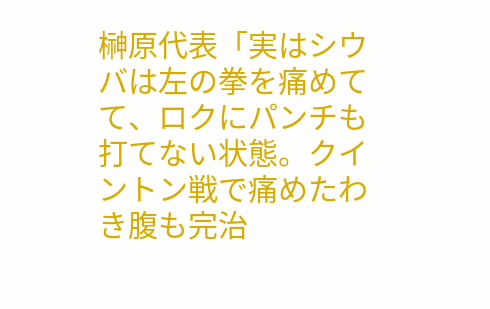榊原代表「実はシウバは左の拳を痛めてて、ロクにパンチも打てない状態。クイントン戦で痛めたわき腹も完治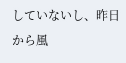していないし、昨日から風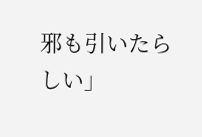邪も引いたらしい」